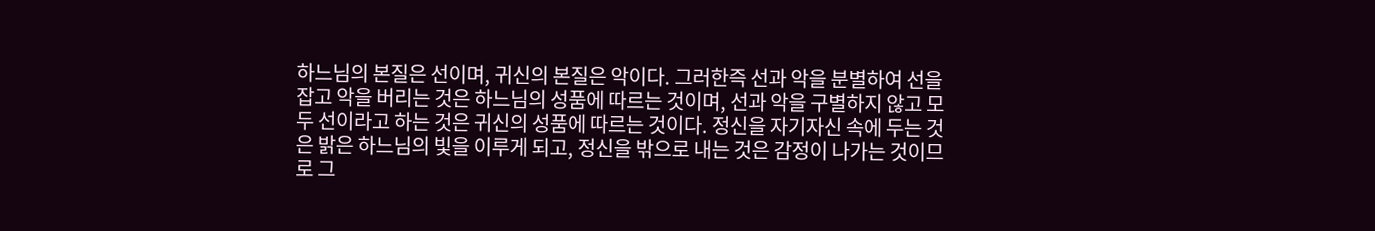하느님의 본질은 선이며, 귀신의 본질은 악이다. 그러한즉 선과 악을 분별하여 선을 잡고 악을 버리는 것은 하느님의 성품에 따르는 것이며, 선과 악을 구별하지 않고 모두 선이라고 하는 것은 귀신의 성품에 따르는 것이다. 정신을 자기자신 속에 두는 것은 밝은 하느님의 빛을 이루게 되고, 정신을 밖으로 내는 것은 감정이 나가는 것이므로 그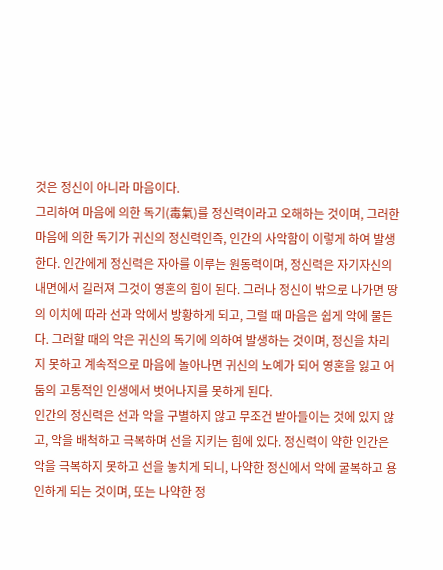것은 정신이 아니라 마음이다.
그리하여 마음에 의한 독기(毒氣)를 정신력이라고 오해하는 것이며, 그러한 마음에 의한 독기가 귀신의 정신력인즉, 인간의 사악함이 이렇게 하여 발생한다. 인간에게 정신력은 자아를 이루는 원동력이며, 정신력은 자기자신의 내면에서 길러져 그것이 영혼의 힘이 된다. 그러나 정신이 밖으로 나가면 땅의 이치에 따라 선과 악에서 방황하게 되고, 그럴 때 마음은 쉽게 악에 물든다. 그러할 때의 악은 귀신의 독기에 의하여 발생하는 것이며, 정신을 차리지 못하고 계속적으로 마음에 놀아나면 귀신의 노예가 되어 영혼을 잃고 어둠의 고통적인 인생에서 벗어나지를 못하게 된다.
인간의 정신력은 선과 악을 구별하지 않고 무조건 받아들이는 것에 있지 않고, 악을 배척하고 극복하며 선을 지키는 힘에 있다. 정신력이 약한 인간은 악을 극복하지 못하고 선을 놓치게 되니, 나약한 정신에서 악에 굴복하고 용인하게 되는 것이며, 또는 나약한 정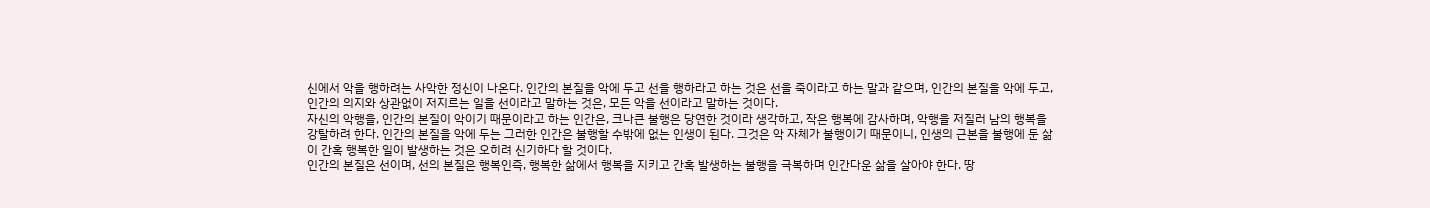신에서 악을 행하려는 사악한 정신이 나온다. 인간의 본질을 악에 두고 선을 행하라고 하는 것은 선을 죽이라고 하는 말과 같으며, 인간의 본질을 악에 두고, 인간의 의지와 상관없이 저지르는 일을 선이라고 말하는 것은, 모든 악을 선이라고 말하는 것이다.
자신의 악행을, 인간의 본질이 악이기 때문이라고 하는 인간은, 크나큰 불행은 당연한 것이라 생각하고, 작은 행복에 감사하며, 악행을 저질러 남의 행복을 강탈하려 한다. 인간의 본질을 악에 두는 그러한 인간은 불행할 수밖에 없는 인생이 된다. 그것은 악 자체가 불행이기 때문이니, 인생의 근본을 불행에 둔 삶이 간혹 행복한 일이 발생하는 것은 오히려 신기하다 할 것이다.
인간의 본질은 선이며, 선의 본질은 행복인즉, 행복한 삶에서 행복을 지키고 간혹 발생하는 불행을 극복하며 인간다운 삶을 살아야 한다. 땅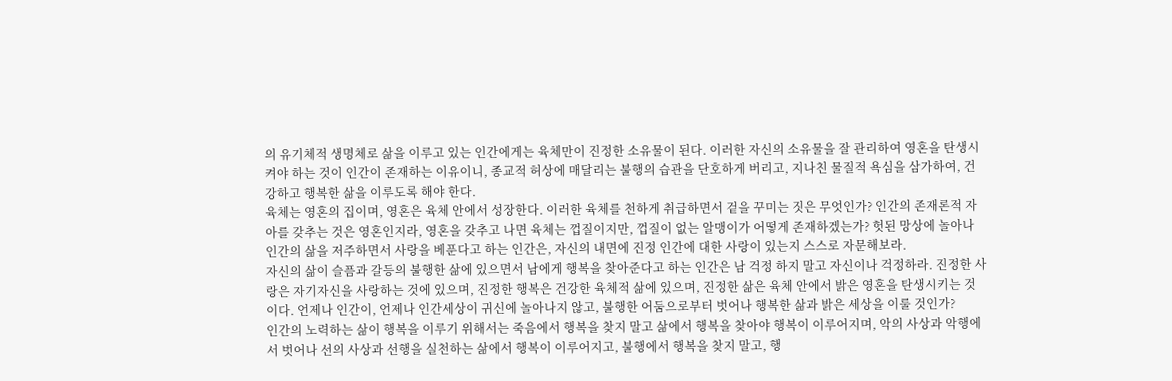의 유기체적 생명체로 삶을 이루고 있는 인간에게는 육체만이 진정한 소유물이 된다. 이러한 자신의 소유물을 잘 관리하여 영혼을 탄생시켜야 하는 것이 인간이 존재하는 이유이니, 종교적 허상에 매달리는 불행의 습관을 단호하게 버리고, 지나친 물질적 욕심을 삼가하여, 건강하고 행복한 삶을 이루도록 해야 한다.
육체는 영혼의 집이며, 영혼은 육체 안에서 성장한다. 이러한 육체를 천하게 취급하면서 겉을 꾸미는 짓은 무엇인가? 인간의 존재론적 자아를 갖추는 것은 영혼인지라, 영혼을 갖추고 나면 육체는 껍질이지만, 껍질이 없는 알맹이가 어떻게 존재하겠는가? 헛된 망상에 놀아나 인간의 삶을 저주하면서 사랑을 베푼다고 하는 인간은, 자신의 내면에 진정 인간에 대한 사랑이 있는지 스스로 자문해보라.
자신의 삶이 슬픔과 갈등의 불행한 삶에 있으면서 남에게 행복을 찾아준다고 하는 인간은 남 걱정 하지 말고 자신이나 걱정하라. 진정한 사랑은 자기자신을 사랑하는 것에 있으며, 진정한 행복은 건강한 육체적 삶에 있으며, 진정한 삶은 육체 안에서 밝은 영혼을 탄생시키는 것이다. 언제나 인간이, 언제나 인간세상이 귀신에 놀아나지 않고, 불행한 어둠으로부터 벗어나 행복한 삶과 밝은 세상을 이룰 것인가?
인간의 노력하는 삶이 행복을 이루기 위해서는 죽음에서 행복을 찾지 말고 삶에서 행복을 찾아야 행복이 이루어지며, 악의 사상과 악행에서 벗어나 선의 사상과 선행을 실천하는 삶에서 행복이 이루어지고, 불행에서 행복을 찾지 말고, 행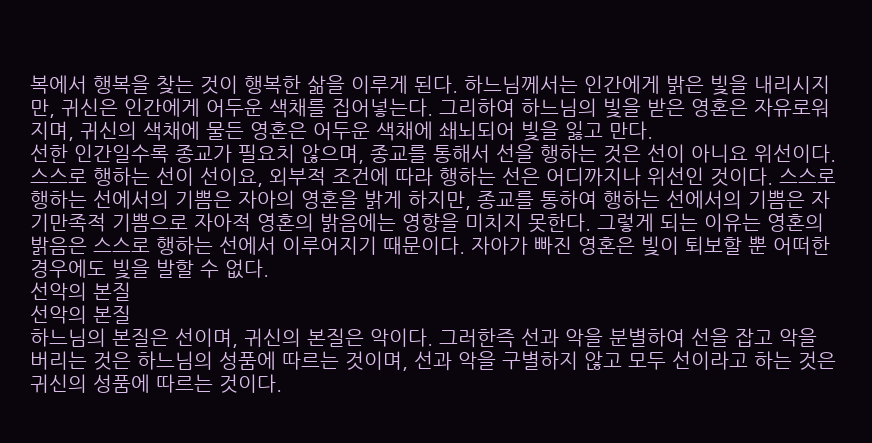복에서 행복을 찾는 것이 행복한 삶을 이루게 된다. 하느님께서는 인간에게 밝은 빛을 내리시지만, 귀신은 인간에게 어두운 색채를 집어넣는다. 그리하여 하느님의 빛을 받은 영혼은 자유로워지며, 귀신의 색채에 물든 영혼은 어두운 색채에 쇄뇌되어 빛을 잃고 만다.
선한 인간일수록 종교가 필요치 않으며, 종교를 통해서 선을 행하는 것은 선이 아니요 위선이다. 스스로 행하는 선이 선이요, 외부적 조건에 따라 행하는 선은 어디까지나 위선인 것이다. 스스로 행하는 선에서의 기쁨은 자아의 영혼을 밝게 하지만, 종교를 통하여 행하는 선에서의 기쁨은 자기만족적 기쁨으로 자아적 영혼의 밝음에는 영향을 미치지 못한다. 그렇게 되는 이유는 영혼의 밝음은 스스로 행하는 선에서 이루어지기 때문이다. 자아가 빠진 영혼은 빛이 퇴보할 뿐 어떠한 경우에도 빛을 발할 수 없다.
선악의 본질
선악의 본질
하느님의 본질은 선이며, 귀신의 본질은 악이다. 그러한즉 선과 악을 분별하여 선을 잡고 악을 버리는 것은 하느님의 성품에 따르는 것이며, 선과 악을 구별하지 않고 모두 선이라고 하는 것은 귀신의 성품에 따르는 것이다.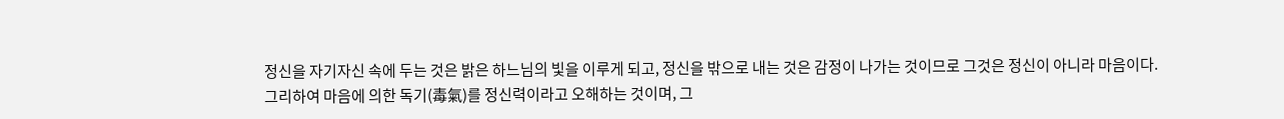정신을 자기자신 속에 두는 것은 밝은 하느님의 빛을 이루게 되고, 정신을 밖으로 내는 것은 감정이 나가는 것이므로 그것은 정신이 아니라 마음이다.
그리하여 마음에 의한 독기(毒氣)를 정신력이라고 오해하는 것이며, 그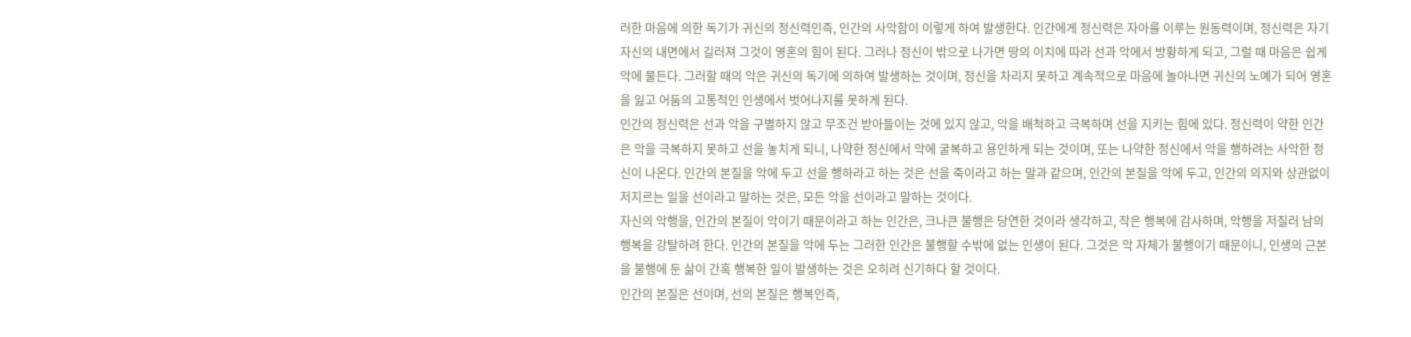러한 마음에 의한 독기가 귀신의 정신력인즉, 인간의 사악함이 이렇게 하여 발생한다. 인간에게 정신력은 자아를 이루는 원동력이며, 정신력은 자기자신의 내면에서 길러져 그것이 영혼의 힘이 된다. 그러나 정신이 밖으로 나가면 땅의 이치에 따라 선과 악에서 방황하게 되고, 그럴 때 마음은 쉽게 악에 물든다. 그러할 때의 악은 귀신의 독기에 의하여 발생하는 것이며, 정신을 차리지 못하고 계속적으로 마음에 놀아나면 귀신의 노예가 되어 영혼을 잃고 어둠의 고통적인 인생에서 벗어나지를 못하게 된다.
인간의 정신력은 선과 악을 구별하지 않고 무조건 받아들이는 것에 있지 않고, 악을 배척하고 극복하며 선을 지키는 힘에 있다. 정신력이 약한 인간은 악을 극복하지 못하고 선을 놓치게 되니, 나약한 정신에서 악에 굴복하고 용인하게 되는 것이며, 또는 나약한 정신에서 악을 행하려는 사악한 정신이 나온다. 인간의 본질을 악에 두고 선을 행하라고 하는 것은 선을 죽이라고 하는 말과 같으며, 인간의 본질을 악에 두고, 인간의 의지와 상관없이 저지르는 일을 선이라고 말하는 것은, 모든 악을 선이라고 말하는 것이다.
자신의 악행을, 인간의 본질이 악이기 때문이라고 하는 인간은, 크나큰 불행은 당연한 것이라 생각하고, 작은 행복에 감사하며, 악행을 저질러 남의 행복을 강탈하려 한다. 인간의 본질을 악에 두는 그러한 인간은 불행할 수밖에 없는 인생이 된다. 그것은 악 자체가 불행이기 때문이니, 인생의 근본을 불행에 둔 삶이 간혹 행복한 일이 발생하는 것은 오히려 신기하다 할 것이다.
인간의 본질은 선이며, 선의 본질은 행복인즉,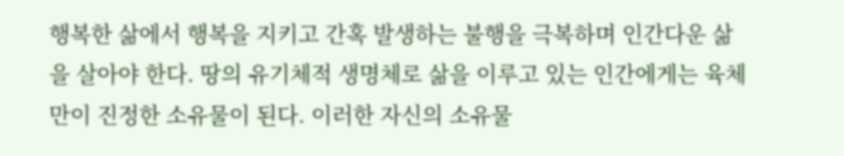행복한 삶에서 행복을 지키고 간혹 발생하는 불행을 극복하며 인간다운 삶을 살아야 한다. 땅의 유기체적 생명체로 삶을 이루고 있는 인간에게는 육체만이 진정한 소유물이 된다. 이러한 자신의 소유물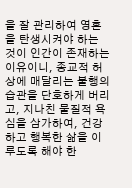을 잘 관리하여 영혼을 탄생시켜야 하는 것이 인간이 존재하는 이유이니, 종교적 허상에 매달리는 불행의 습관을 단호하게 버리고, 지나친 물질적 욕심을 삼가하여, 건강하고 행복한 삶을 이루도록 해야 한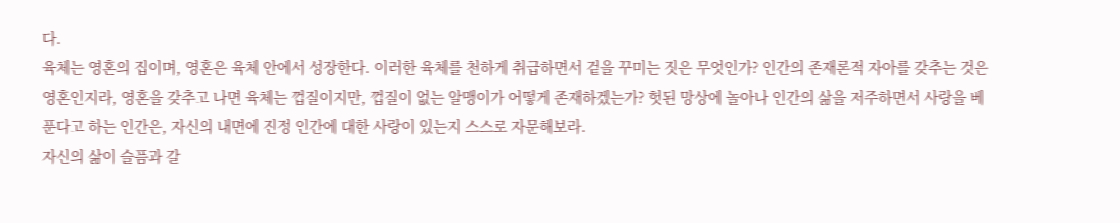다.
육체는 영혼의 집이며, 영혼은 육체 안에서 성장한다. 이러한 육체를 천하게 취급하면서 겉을 꾸미는 짓은 무엇인가? 인간의 존재론적 자아를 갖추는 것은 영혼인지라, 영혼을 갖추고 나면 육체는 껍질이지만, 껍질이 없는 알맹이가 어떻게 존재하겠는가? 헛된 망상에 놀아나 인간의 삶을 저주하면서 사랑을 베푼다고 하는 인간은, 자신의 내면에 진정 인간에 대한 사랑이 있는지 스스로 자문해보라.
자신의 삶이 슬픔과 갈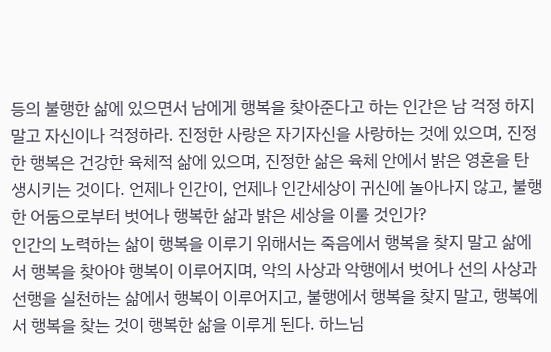등의 불행한 삶에 있으면서 남에게 행복을 찾아준다고 하는 인간은 남 걱정 하지 말고 자신이나 걱정하라. 진정한 사랑은 자기자신을 사랑하는 것에 있으며, 진정한 행복은 건강한 육체적 삶에 있으며, 진정한 삶은 육체 안에서 밝은 영혼을 탄생시키는 것이다. 언제나 인간이, 언제나 인간세상이 귀신에 놀아나지 않고, 불행한 어둠으로부터 벗어나 행복한 삶과 밝은 세상을 이룰 것인가?
인간의 노력하는 삶이 행복을 이루기 위해서는 죽음에서 행복을 찾지 말고 삶에서 행복을 찾아야 행복이 이루어지며, 악의 사상과 악행에서 벗어나 선의 사상과 선행을 실천하는 삶에서 행복이 이루어지고, 불행에서 행복을 찾지 말고, 행복에서 행복을 찾는 것이 행복한 삶을 이루게 된다. 하느님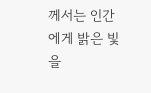께서는 인간에게 밝은 빛을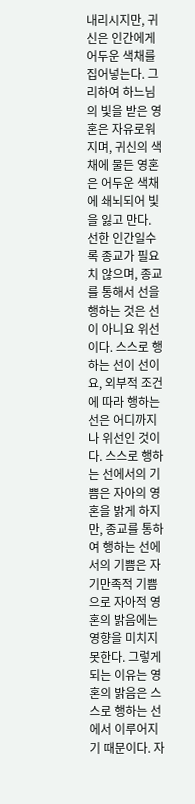내리시지만, 귀신은 인간에게 어두운 색채를 집어넣는다. 그리하여 하느님의 빛을 받은 영혼은 자유로워지며, 귀신의 색채에 물든 영혼은 어두운 색채에 쇄뇌되어 빛을 잃고 만다.
선한 인간일수록 종교가 필요치 않으며, 종교를 통해서 선을 행하는 것은 선이 아니요 위선이다. 스스로 행하는 선이 선이요, 외부적 조건에 따라 행하는 선은 어디까지나 위선인 것이다. 스스로 행하는 선에서의 기쁨은 자아의 영혼을 밝게 하지만, 종교를 통하여 행하는 선에서의 기쁨은 자기만족적 기쁨으로 자아적 영혼의 밝음에는 영향을 미치지 못한다. 그렇게 되는 이유는 영혼의 밝음은 스스로 행하는 선에서 이루어지기 때문이다. 자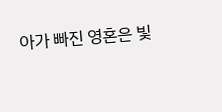아가 빠진 영혼은 빛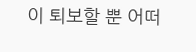이 퇴보할 뿐 어떠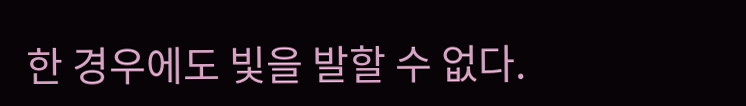한 경우에도 빛을 발할 수 없다.